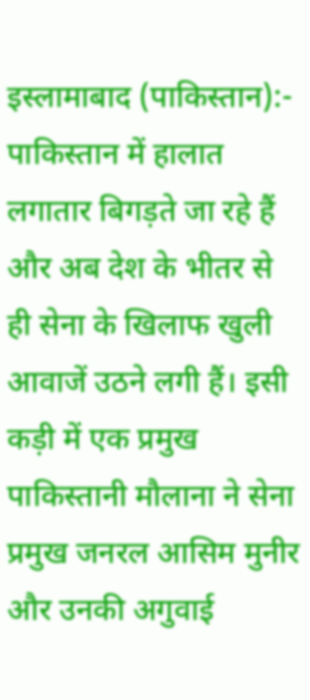इस्लामाबाद (पाकिस्तान):- पाकिस्तान में हालात लगातार बिगड़ते जा रहे हैं और अब देश के भीतर से ही सेना के खिलाफ खुली आवाजें उठने लगी हैं। इसी कड़ी में एक प्रमुख पाकिस्तानी मौलाना ने सेना प्रमुख जनरल आसिम मुनीर और उनकी अगुवाई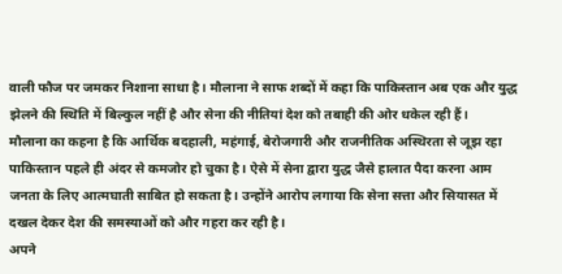वाली फौज पर जमकर निशाना साधा है। मौलाना ने साफ शब्दों में कहा कि पाकिस्तान अब एक और युद्ध झेलने की स्थिति में बिल्कुल नहीं है और सेना की नीतियां देश को तबाही की ओर धकेल रही हैं।
मौलाना का कहना है कि आर्थिक बदहाली, महंगाई, बेरोजगारी और राजनीतिक अस्थिरता से जूझ रहा पाकिस्तान पहले ही अंदर से कमजोर हो चुका है। ऐसे में सेना द्वारा युद्ध जैसे हालात पैदा करना आम जनता के लिए आत्मघाती साबित हो सकता है। उन्होंने आरोप लगाया कि सेना सत्ता और सियासत में दखल देकर देश की समस्याओं को और गहरा कर रही है।
अपने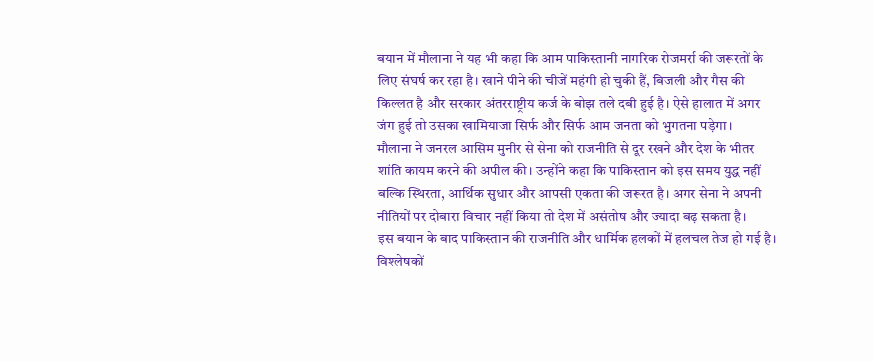बयान में मौलाना ने यह भी कहा कि आम पाकिस्तानी नागरिक रोजमर्रा की जरूरतों के लिए संघर्ष कर रहा है। खाने पीने की चीजें महंगी हो चुकी हैं, बिजली और गैस की किल्लत है और सरकार अंतरराष्ट्रीय कर्ज के बोझ तले दबी हुई है। ऐसे हालात में अगर जंग हुई तो उसका खामियाजा सिर्फ और सिर्फ आम जनता को भुगतना पड़ेगा।
मौलाना ने जनरल आसिम मुनीर से सेना को राजनीति से दूर रखने और देश के भीतर शांति कायम करने की अपील की। उन्होंने कहा कि पाकिस्तान को इस समय युद्ध नहीं बल्कि स्थिरता, आर्थिक सुधार और आपसी एकता की जरूरत है। अगर सेना ने अपनी नीतियों पर दोबारा विचार नहीं किया तो देश में असंतोष और ज्यादा बढ़ सकता है।
इस बयान के बाद पाकिस्तान की राजनीति और धार्मिक हलकों में हलचल तेज हो गई है। विश्लेषकों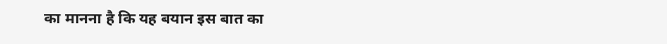का मानना है कि यह बयान इस बात का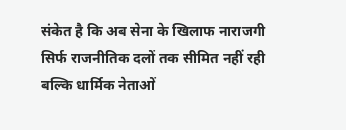संकेत है कि अब सेना के खिलाफ नाराजगी सिर्फ राजनीतिक दलों तक सीमित नहीं रही बल्कि धार्मिक नेताओं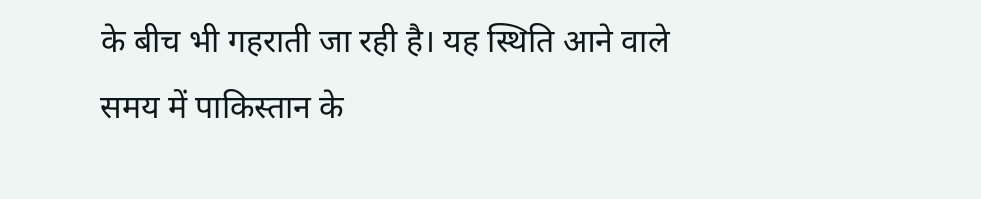के बीच भी गहराती जा रही है। यह स्थिति आने वाले समय में पाकिस्तान के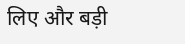लिए और बड़ी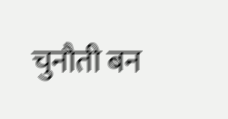चुनौती बन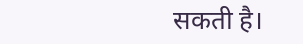सकती है।